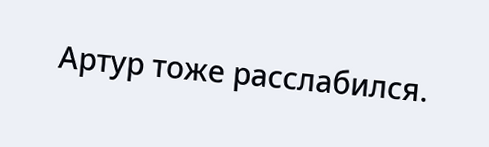Артур тоже расслабился.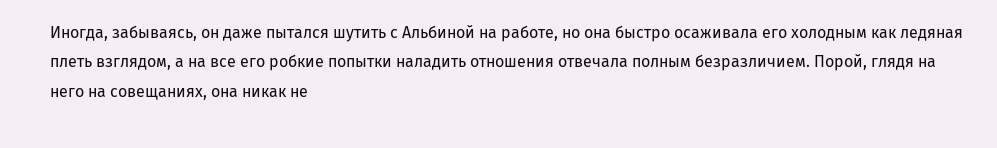Иногда, забываясь, он даже пытался шутить с Альбиной на работе, но она быстро осаживала его холодным как ледяная плеть взглядом, а на все его робкие попытки наладить отношения отвечала полным безразличием. Порой, глядя на него на совещаниях, она никак не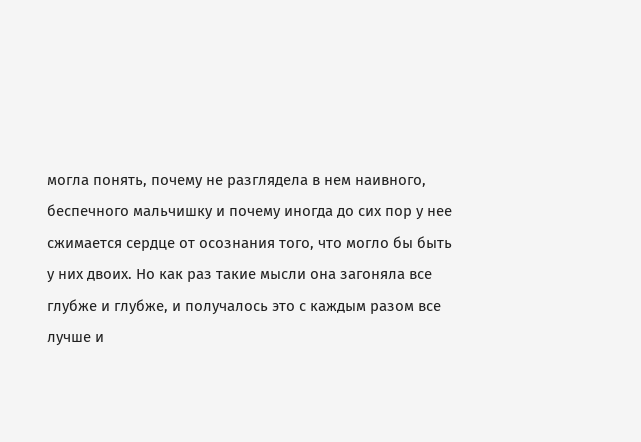могла понять, почему не разглядела в нем наивного, беспечного мальчишку и почему иногда до сих пор у нее сжимается сердце от осознания того, что могло бы быть у них двоих. Но как раз такие мысли она загоняла все глубже и глубже, и получалось это с каждым разом все лучше и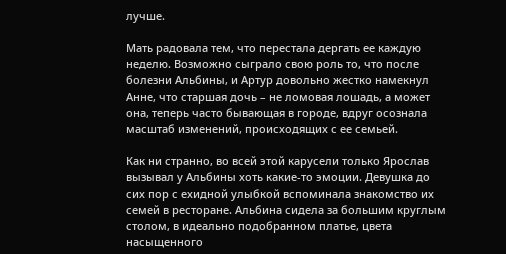лучше.

Мать радовала тем, что перестала дергать ее каждую неделю. Возможно сыграло свою роль то, что после болезни Альбины, и Артур довольно жестко намекнул Анне, что старшая дочь – не ломовая лошадь, а может она, теперь часто бывающая в городе, вдруг осознала масштаб изменений, происходящих с ее семьей.

Как ни странно, во всей этой карусели только Ярослав вызывал у Альбины хоть какие-то эмоции. Девушка до сих пор с ехидной улыбкой вспоминала знакомство их семей в ресторане. Альбина сидела за большим круглым столом, в идеально подобранном платье, цвета насыщенного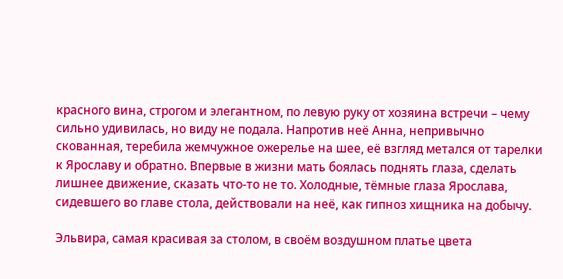красного вина, строгом и элегантном, по левую руку от хозяина встречи – чему сильно удивилась, но виду не подала. Напротив неё Анна, непривычно скованная, теребила жемчужное ожерелье на шее, её взгляд метался от тарелки к Ярославу и обратно. Впервые в жизни мать боялась поднять глаза, сделать лишнее движение, сказать что-то не то. Холодные, тёмные глаза Ярослава, сидевшего во главе стола, действовали на неё, как гипноз хищника на добычу.

Эльвира, самая красивая за столом, в своём воздушном платье цвета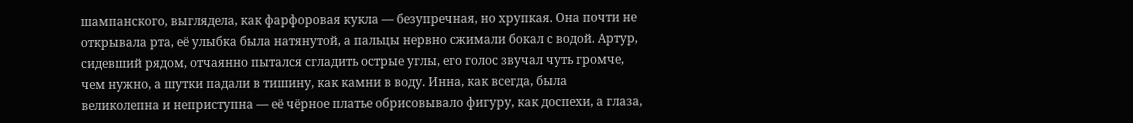шампанского, выглядела, как фарфоровая кукла — безупречная, но хрупкая. Она почти не открывала рта, её улыбка была натянутой, а пальцы нервно сжимали бокал с водой. Артур, сидевший рядом, отчаянно пытался сгладить острые углы, его голос звучал чуть громче, чем нужно, а шутки падали в тишину, как камни в воду. Инна, как всегда, была великолепна и неприступна — её чёрное платье обрисовывало фигуру, как доспехи, а глаза,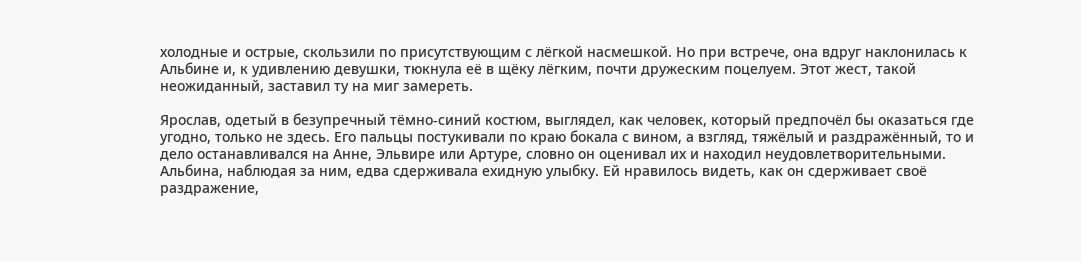холодные и острые, скользили по присутствующим с лёгкой насмешкой. Но при встрече, она вдруг наклонилась к Альбине и, к удивлению девушки, тюкнула её в щёку лёгким, почти дружеским поцелуем. Этот жест, такой неожиданный, заставил ту на миг замереть.

Ярослав, одетый в безупречный тёмно-синий костюм, выглядел, как человек, который предпочёл бы оказаться где угодно, только не здесь. Его пальцы постукивали по краю бокала с вином, а взгляд, тяжёлый и раздражённый, то и дело останавливался на Анне, Эльвире или Артуре, словно он оценивал их и находил неудовлетворительными. Альбина, наблюдая за ним, едва сдерживала ехидную улыбку. Ей нравилось видеть, как он сдерживает своё раздражение,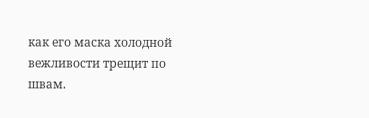как его маска холодной вежливости трещит по швам.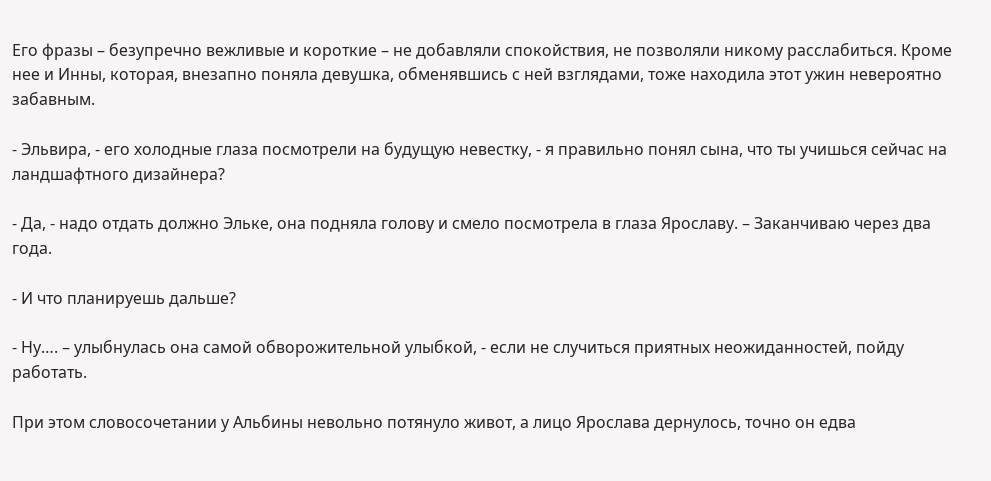Его фразы – безупречно вежливые и короткие – не добавляли спокойствия, не позволяли никому расслабиться. Кроме нее и Инны, которая, внезапно поняла девушка, обменявшись с ней взглядами, тоже находила этот ужин невероятно забавным.

- Эльвира, - его холодные глаза посмотрели на будущую невестку, - я правильно понял сына, что ты учишься сейчас на ландшафтного дизайнера?

- Да, - надо отдать должно Эльке, она подняла голову и смело посмотрела в глаза Ярославу. – Заканчиваю через два года.

- И что планируешь дальше?

- Ну…. – улыбнулась она самой обворожительной улыбкой, - если не случиться приятных неожиданностей, пойду работать.

При этом словосочетании у Альбины невольно потянуло живот, а лицо Ярослава дернулось, точно он едва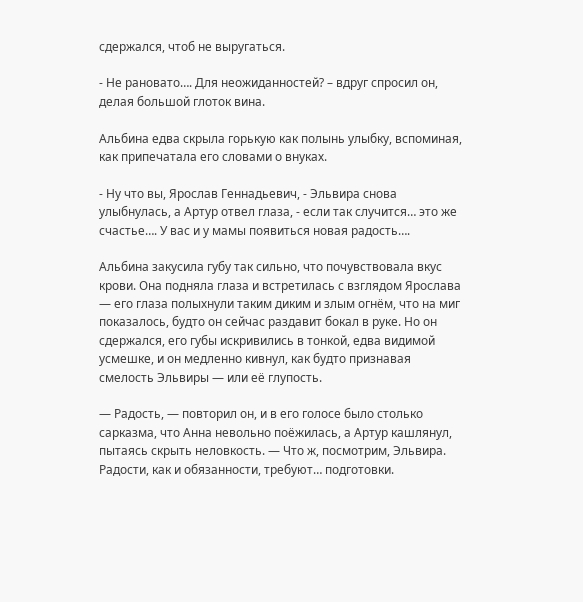сдержался, чтоб не выругаться.

- Не рановато…. Для неожиданностей? – вдруг спросил он, делая большой глоток вина.

Альбина едва скрыла горькую как полынь улыбку, вспоминая, как припечатала его словами о внуках.

- Ну что вы, Ярослав Геннадьевич, - Эльвира снова улыбнулась, а Артур отвел глаза, - если так случится… это же счастье…. У вас и у мамы появиться новая радость….

Альбина закусила губу так сильно, что почувствовала вкус крови. Она подняла глаза и встретилась с взглядом Ярослава — его глаза полыхнули таким диким и злым огнём, что на миг показалось, будто он сейчас раздавит бокал в руке. Но он сдержался, его губы искривились в тонкой, едва видимой усмешке, и он медленно кивнул, как будто признавая смелость Эльвиры — или её глупость.

— Радость, — повторил он, и в его голосе было столько сарказма, что Анна невольно поёжилась, а Артур кашлянул, пытаясь скрыть неловкость. — Что ж, посмотрим, Эльвира. Радости, как и обязанности, требуют… подготовки.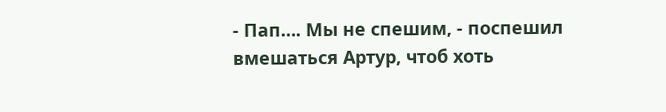- Пап…. Мы не спешим, - поспешил вмешаться Артур, чтоб хоть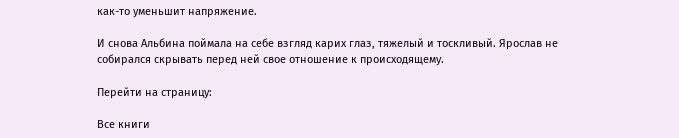как-то уменьшит напряжение.

И снова Альбина поймала на себе взгляд карих глаз, тяжелый и тоскливый. Ярослав не собирался скрывать перед ней свое отношение к происходящему.

Перейти на страницу:

Все книги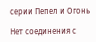серии Пепел и Огонь

Нет соединения с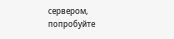сервером, попробуйте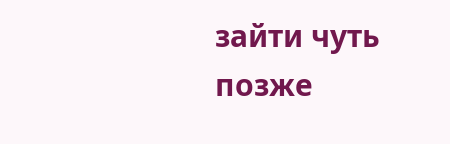зайти чуть позже